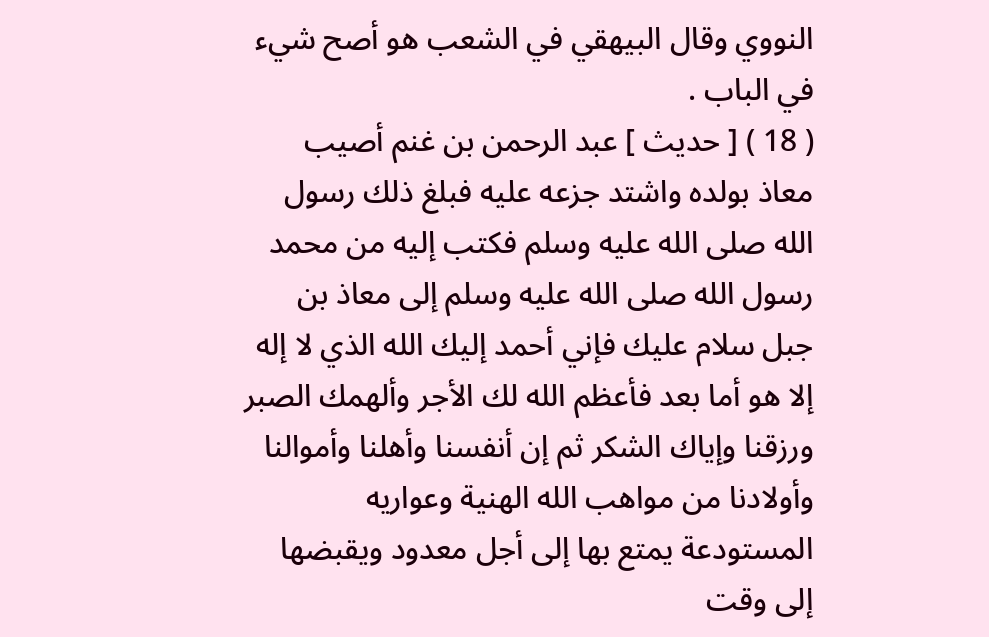النووي وقال البيهقي في الشعب هو أصح شيء في الباب .
( 18 ) [ حديث ] عبد الرحمن بن غنم أصيب معاذ بولده واشتد جزعه عليه فبلغ ذلك رسول الله صلى الله عليه وسلم فكتب إليه من محمد رسول الله صلى الله عليه وسلم إلى معاذ بن جبل سلام عليك فإني أحمد إليك الله الذي لا إله إلا هو أما بعد فأعظم الله لك الأجر وألهمك الصبر ورزقنا وإياك الشكر ثم إن أنفسنا وأهلنا وأموالنا وأولادنا من مواهب الله الهنية وعواريه المستودعة يمتع بها إلى أجل معدود ويقبضها إلى وقت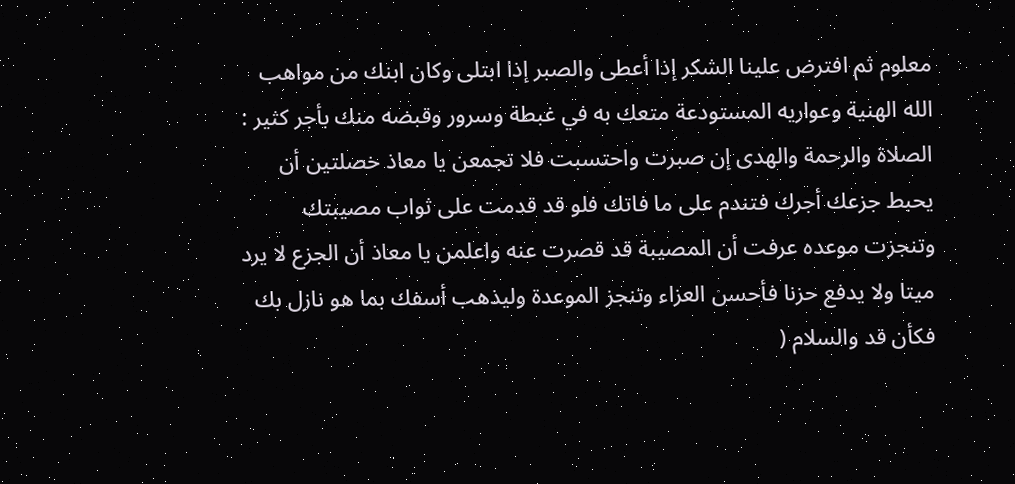معلوم ثم افترض علينا الشكر إذا أعطى والصبر إذا ابتلى وكان ابنك من مواهب الله الهنية وعواريه المستودعة متعك به في غبطة وسرور وقبضه منك بأجر كثير : الصلاة والرحمة والهدى إن صبرت واحتسبت فلا تجمعن يا معاذ خصلتين أن يحبط جزعك أجرك فتندم على ما فاتك فلو قد قدمت على ثواب مصيبتك وتنجزت موعده عرفت أن المصيبة قد قصرت عنه واعلمن يا معاذ أن الجزع لا يرد ميتا ولا يدفع حزنا فأحسن العزاء وتنجز الموعدة وليذهب أسفك بما هو نازل بك فكأن قد والسلام (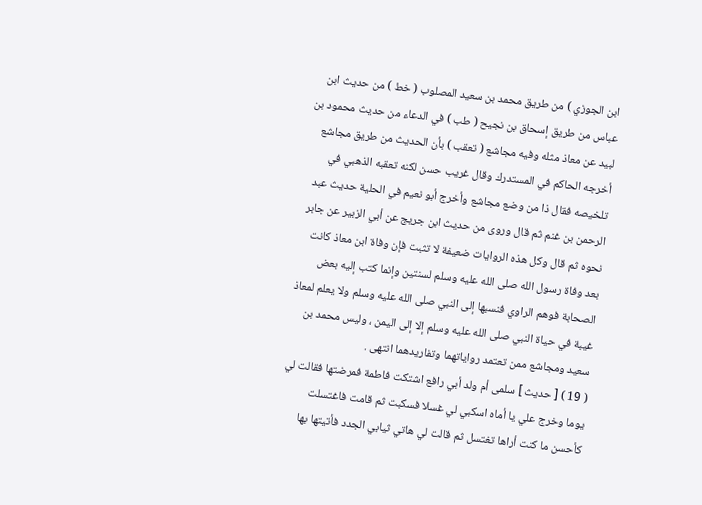ابن الجوزي ) من طريق محمد بن سعيد المصلوب ( خط ) من حديث ابن عباس من طريق إسحاق بن نجيح ( طب ) في الدعاء من حديث محمود بن لبيد عن معاذ مثله وفيه مجاشع ( تعقب ) بأن الحديث من طريق مجاشع أخرجه الحاكم في المستدرك وقال غريب حسن لكنه تعقبه الذهبي في تلخيصه فقال ذا من وضع مجاشع وأخرج أبو نعيم في الحلية حديث عبد الرحمن بن غنم ثم قال وروى من حديث ابن جريج عن أبي الزبير عن جابر نحوه ثم قال وكل هذه الروايات ضعيفة لا تثبت فإن وفاة ابن معاذ كانت بعد وفاة رسول الله صلى الله عليه وسلم لسنتين وإنما كتب إليه بعض الصحابة فوهم الراوي فنسبها إلى النبي صلى الله عليه وسلم ولا يعلم لمعاذ غيبة في حياة النبي صلى الله عليه وسلم إلا إلى اليمن ، وليس محمد بن سعيد ومجاشع ممن تعتمد رواياتهما وتفاريدهما انتهى .
( 19 ) [ حديث ] سلمى أم ولد أبي رافع اشتكت فاطمة فمرضتها فقالت لي يوما وخرج علي يا أماه اسكبي لي غسلا فسكبت ثم قامت فاغتسلت كأحسن ما كنت أراها تغتسل ثم قالت لي هاتي ثيابي الجدد فأتيتها بها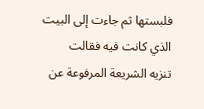فلبستها ثم جاءت إلى البيت الذي كانت فيه فقالت
تنزيه الشريعة المرفوعة عن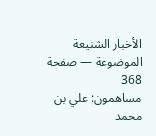الأخبار الشنيعة الموضوعة — صفحة 368
مساهمون: علي بن محمد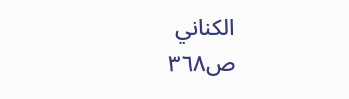الكناني
ص٣٦٨